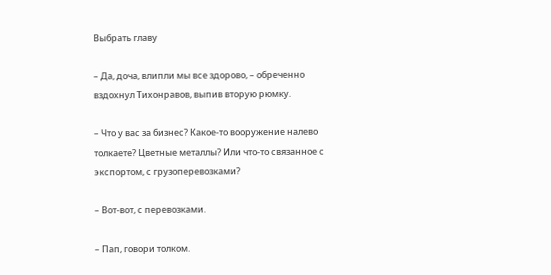Выбрать главу

– Да, доча, влипли мы все здорово, – обреченно вздохнул Тихонравов, выпив вторую рюмку.

– Что у вас за бизнес? Какое-то вооружение налево толкаете? Цветные металлы? Или что-то связанное с экспортом, с грузоперевозками?

– Вот-вот, с перевозками.

– Пап, говори толком.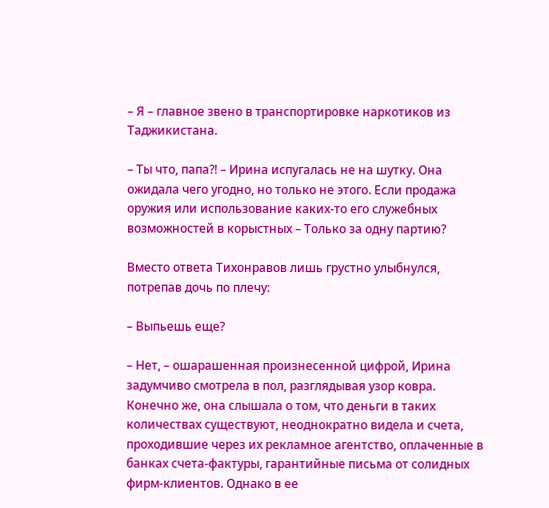– Я – главное звено в транспортировке наркотиков из Таджикистана.

– Ты что, папа?! – Ирина испугалась не на шутку. Она ожидала чего угодно, но только не этого. Если продажа оружия или использование каких-то его служебных возможностей в корыстных – Только за одну партию?

Вместо ответа Тихонравов лишь грустно улыбнулся, потрепав дочь по плечу:

– Выпьешь еще?

– Нет, – ошарашенная произнесенной цифрой, Ирина задумчиво смотрела в пол, разглядывая узор ковра. Конечно же, она слышала о том, что деньги в таких количествах существуют, неоднократно видела и счета, проходившие через их рекламное агентство, оплаченные в банках счета-фактуры, гарантийные письма от солидных фирм-клиентов. Однако в ее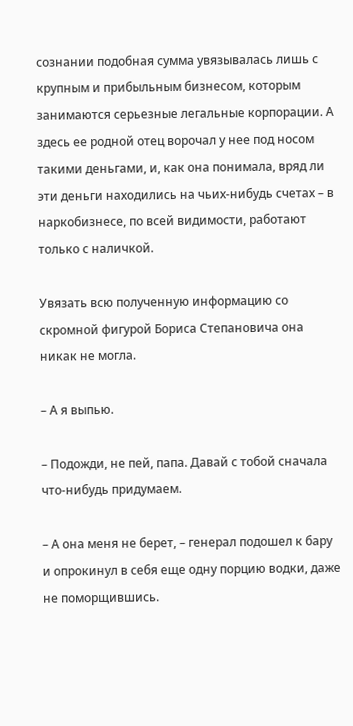сознании подобная сумма увязывалась лишь с крупным и прибыльным бизнесом, которым занимаются серьезные легальные корпорации. А здесь ее родной отец ворочал у нее под носом такими деньгами, и, как она понимала, вряд ли эти деньги находились на чьих-нибудь счетах – в наркобизнесе, по всей видимости, работают только с наличкой.

Увязать всю полученную информацию со скромной фигурой Бориса Степановича она никак не могла.

– А я выпью.

– Подожди, не пей, папа. Давай с тобой сначала что-нибудь придумаем.

– А она меня не берет, – генерал подошел к бару и опрокинул в себя еще одну порцию водки, даже не поморщившись.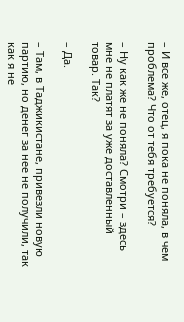– И все же, отец, я пока не поняла, в чем проблема? Что от тебя требуется?

– Ну как же не поняла? Смотри – здесь мне не платят за уже доставленный товар. Так?

– Да.

– Там, в Таджикистане, привезли новую партию, но денег за нее не получили, так как я не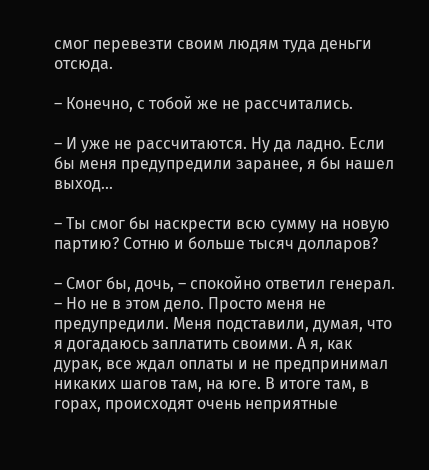смог перевезти своим людям туда деньги отсюда.

– Конечно, с тобой же не рассчитались.

– И уже не рассчитаются. Ну да ладно. Если бы меня предупредили заранее, я бы нашел выход...

– Ты смог бы наскрести всю сумму на новую партию? Сотню и больше тысяч долларов?

– Смог бы, дочь, – спокойно ответил генерал. – Но не в этом дело. Просто меня не предупредили. Меня подставили, думая, что я догадаюсь заплатить своими. А я, как дурак, все ждал оплаты и не предпринимал никаких шагов там, на юге. В итоге там, в горах, происходят очень неприятные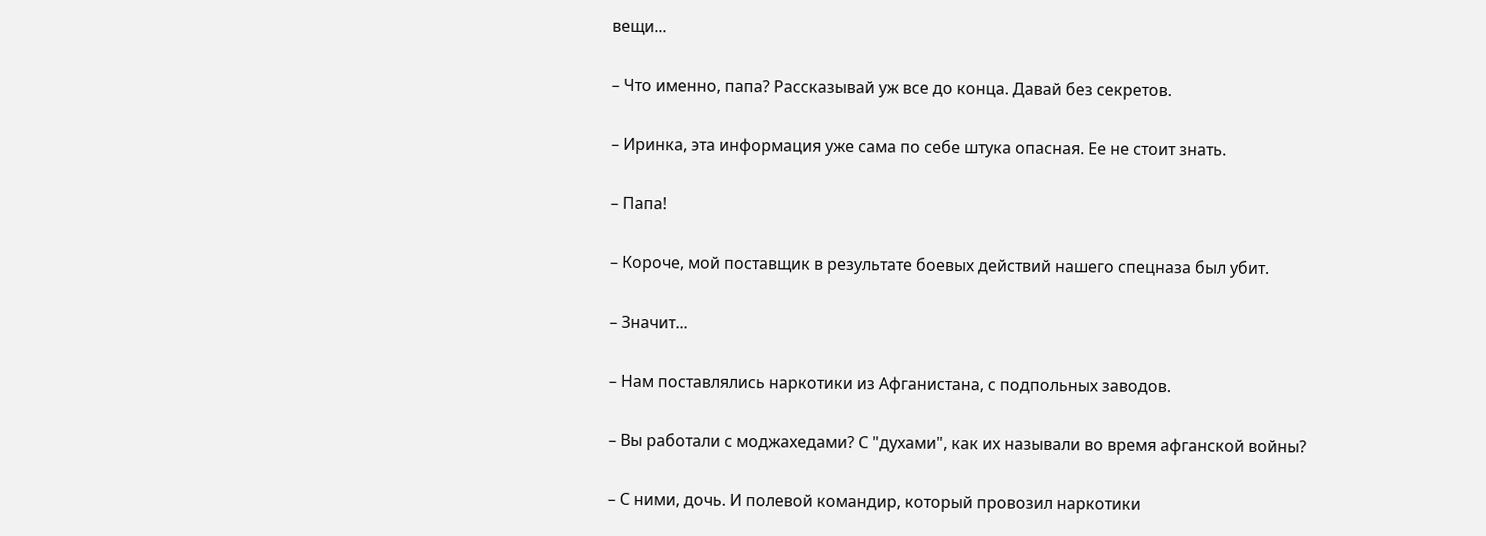вещи...

– Что именно, папа? Рассказывай уж все до конца. Давай без секретов.

– Иринка, эта информация уже сама по себе штука опасная. Ее не стоит знать.

– Папа!

– Короче, мой поставщик в результате боевых действий нашего спецназа был убит.

– Значит...

– Нам поставлялись наркотики из Афганистана, с подпольных заводов.

– Вы работали с моджахедами? С "духами", как их называли во время афганской войны?

– С ними, дочь. И полевой командир, который провозил наркотики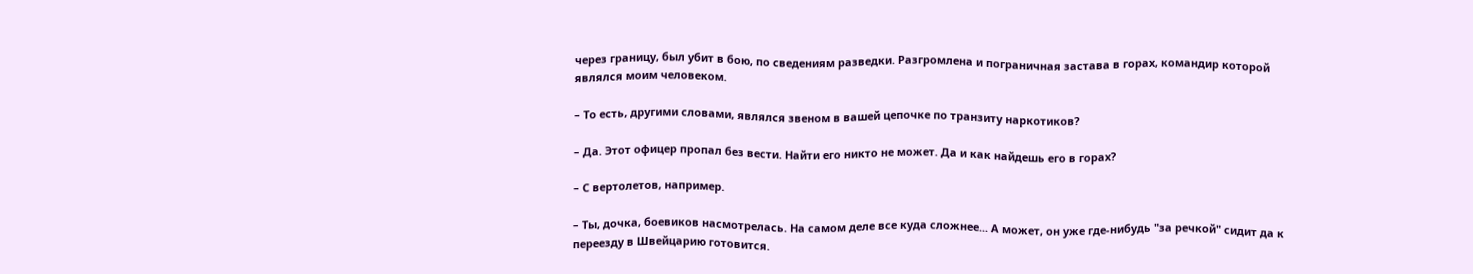через границу, был убит в бою, по сведениям разведки. Разгромлена и пограничная застава в горах, командир которой являлся моим человеком.

– То есть, другими словами, являлся звеном в вашей цепочке по транзиту наркотиков?

– Да. Этот офицер пропал без вести. Найти его никто не может. Да и как найдешь его в горах?

– С вертолетов, например.

– Ты, дочка, боевиков насмотрелась. На самом деле все куда сложнее... А может, он уже где-нибудь "за речкой" сидит да к переезду в Швейцарию готовится.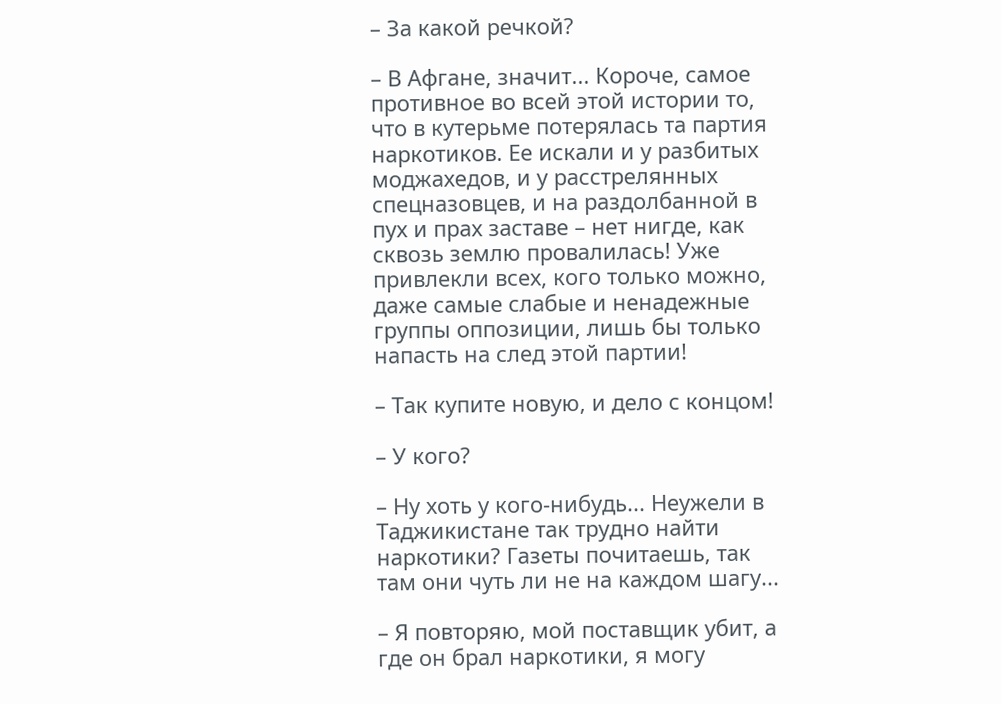– За какой речкой?

– В Афгане, значит... Короче, самое противное во всей этой истории то, что в кутерьме потерялась та партия наркотиков. Ее искали и у разбитых моджахедов, и у расстрелянных спецназовцев, и на раздолбанной в пух и прах заставе – нет нигде, как сквозь землю провалилась! Уже привлекли всех, кого только можно, даже самые слабые и ненадежные группы оппозиции, лишь бы только напасть на след этой партии!

– Так купите новую, и дело с концом!

– У кого?

– Ну хоть у кого-нибудь... Неужели в Таджикистане так трудно найти наркотики? Газеты почитаешь, так там они чуть ли не на каждом шагу...

– Я повторяю, мой поставщик убит, а где он брал наркотики, я могу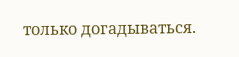только догадываться.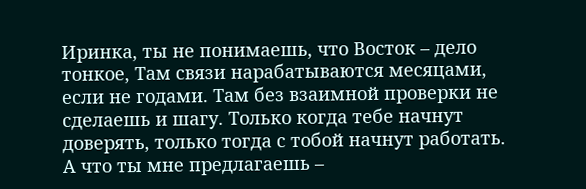Иринка, ты не понимаешь, что Восток – дело тонкое, Там связи нарабатываются месяцами, если не годами. Там без взаимной проверки не сделаешь и шагу. Только когда тебе начнут доверять, только тогда с тобой начнут работать. А что ты мне предлагаешь –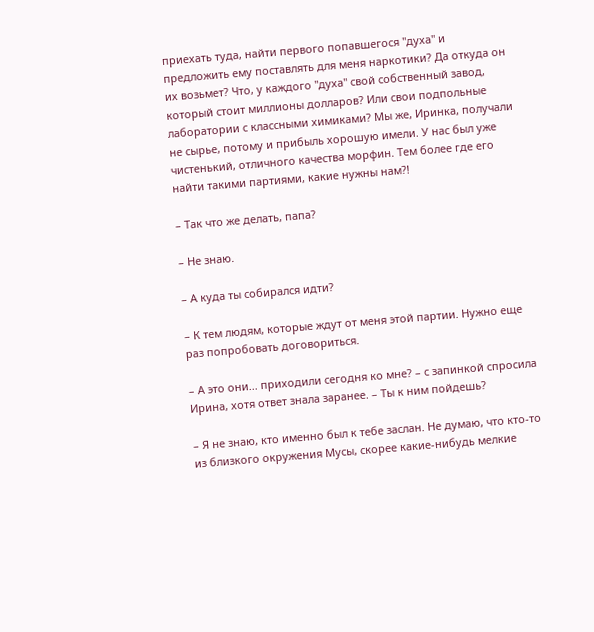приехать туда, найти первого попавшегося "духа" и предложить ему поставлять для меня наркотики? Да откуда он их возьмет? Что, у каждого "духа" свой собственный завод, который стоит миллионы долларов? Или свои подпольные лаборатории с классными химиками? Мы же, Иринка, получали не сырье, потому и прибыль хорошую имели. У нас был уже чистенький, отличного качества морфин. Тем более где его найти такими партиями, какие нужны нам?!

– Так что же делать, папа?

– Не знаю.

– А куда ты собирался идти?

– К тем людям, которые ждут от меня этой партии. Нужно еще раз попробовать договориться.

– А это они... приходили сегодня ко мне? – с запинкой спросила Ирина, хотя ответ знала заранее. – Ты к ним пойдешь?

– Я не знаю, кто именно был к тебе заслан. Не думаю, что кто-то из близкого окружения Мусы, скорее какие-нибудь мелкие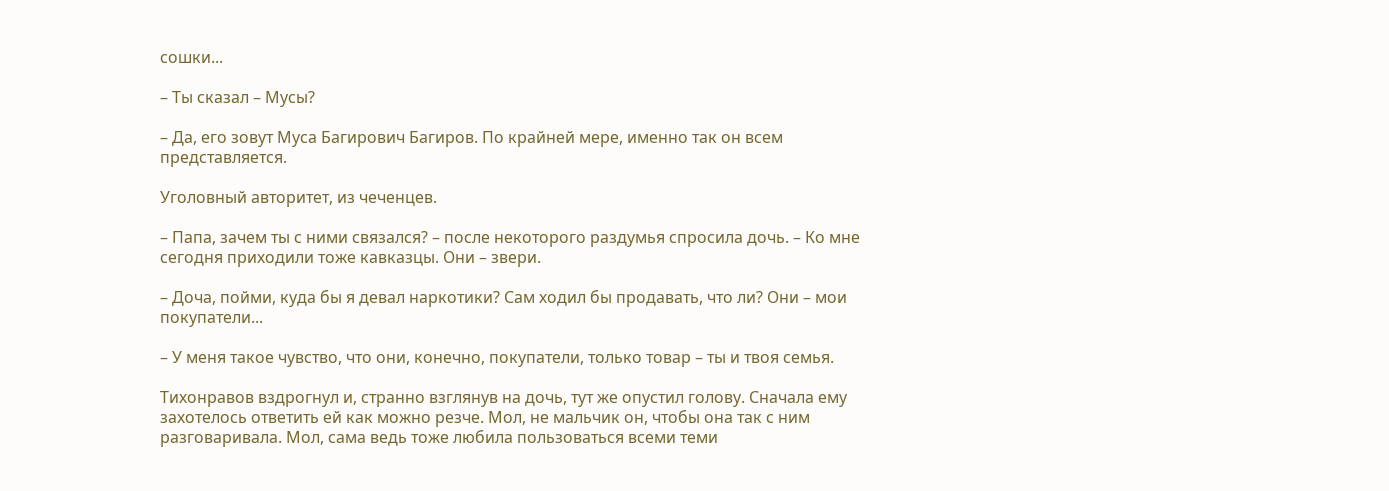сошки...

– Ты сказал – Мусы?

– Да, его зовут Муса Багирович Багиров. По крайней мере, именно так он всем представляется.

Уголовный авторитет, из чеченцев.

– Папа, зачем ты с ними связался? – после некоторого раздумья спросила дочь. – Ко мне сегодня приходили тоже кавказцы. Они – звери.

– Доча, пойми, куда бы я девал наркотики? Сам ходил бы продавать, что ли? Они – мои покупатели...

– У меня такое чувство, что они, конечно, покупатели, только товар – ты и твоя семья.

Тихонравов вздрогнул и, странно взглянув на дочь, тут же опустил голову. Сначала ему захотелось ответить ей как можно резче. Мол, не мальчик он, чтобы она так с ним разговаривала. Мол, сама ведь тоже любила пользоваться всеми теми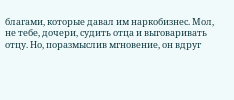благами, которые давал им наркобизнес. Мол, не тебе, дочери, судить отца и выговаривать отцу. Но, поразмыслив мгновение, он вдруг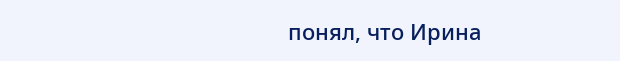понял, что Ирина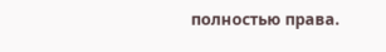полностью права.